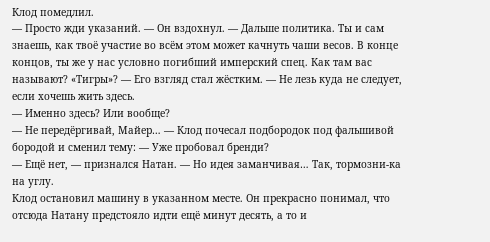Клод помедлил.
— Просто жди указаний. — Он вздохнул. — Дальше политика. Ты и сам знаешь, как твоё участие во всём этом может качнуть чаши весов. В конце концов, ты же у нас условно погибший имперский спец. Как там вас называют? «Тигры»? — Его взгляд стал жёстким. — Не лезь куда не следует, если хочешь жить здесь.
— Именно здесь? Или вообще?
— Не передёргивай, Майер… — Клод почесал подбородок под фальшивой бородой и сменил тему: — Уже пробовал бренди?
— Ещё нет, — признался Натан. — Но идея заманчивая… Так, тормозни-ка на углу.
Клод остановил машину в указанном месте. Он прекрасно понимал, что отсюда Натану предстояло идти ещё минут десять, а то и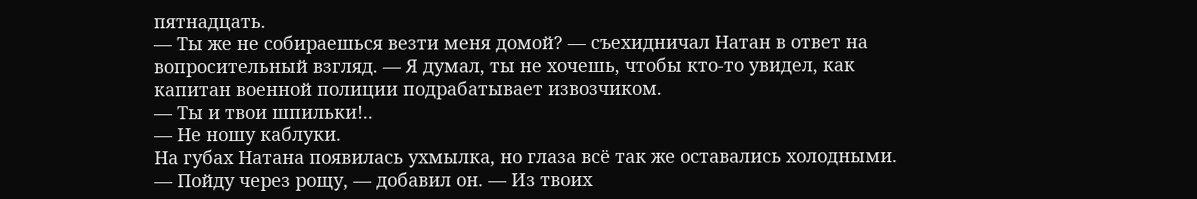пятнадцать.
— Ты же не собираешься везти меня домой? — съехидничал Натан в ответ на вопросительный взгляд. — Я думал, ты не хочешь, чтобы кто-то увидел, как капитан военной полиции подрабатывает извозчиком.
— Ты и твои шпильки!..
— Не ношу каблуки.
На губах Натана появилась ухмылка, но глаза всё так же оставались холодными.
— Пойду через рощу, — добавил он. — Из твоих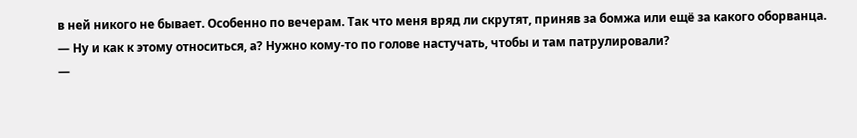в ней никого не бывает. Особенно по вечерам. Так что меня вряд ли скрутят, приняв за бомжа или ещё за какого оборванца.
— Ну и как к этому относиться, а? Нужно кому-то по голове настучать, чтобы и там патрулировали?
—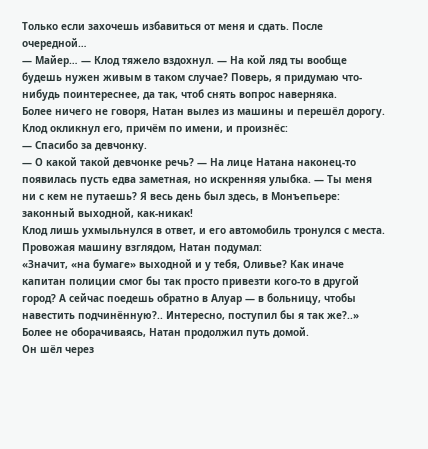Только если захочешь избавиться от меня и сдать. После очередной…
— Майер… — Клод тяжело вздохнул. — На кой ляд ты вообще будешь нужен живым в таком случае? Поверь, я придумаю что-нибудь поинтереснее, да так, чтоб снять вопрос наверняка.
Более ничего не говоря, Натан вылез из машины и перешёл дорогу.
Клод окликнул его, причём по имени, и произнёс:
— Спасибо за девчонку.
— О какой такой девчонке речь? — На лице Натана наконец-то появилась пусть едва заметная, но искренняя улыбка. — Ты меня ни с кем не путаешь? Я весь день был здесь, в Монъепьере: законный выходной, как-никак!
Клод лишь ухмыльнулся в ответ, и его автомобиль тронулся с места.
Провожая машину взглядом, Натан подумал:
«Значит, «на бумаге» выходной и у тебя, Оливье? Как иначе капитан полиции смог бы так просто привезти кого-то в другой город? А сейчас поедешь обратно в Алуар — в больницу, чтобы навестить подчинённую?.. Интересно, поступил бы я так же?..»
Более не оборачиваясь, Натан продолжил путь домой.
Он шёл через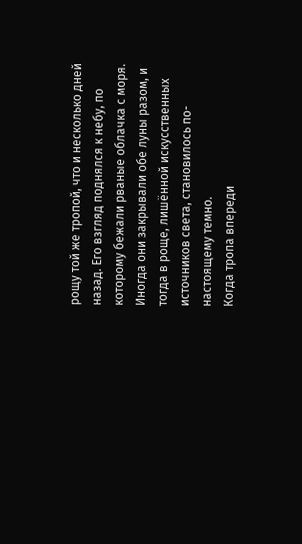рощу той же тропой, что и несколько дней назад. Его взгляд поднялся к небу, по которому бежали рваные облачка с моря. Иногда они закрывали обе луны разом, и тогда в роще, лишённой искусственных источников света, становилось по-настоящему темно.
Когда тропа впереди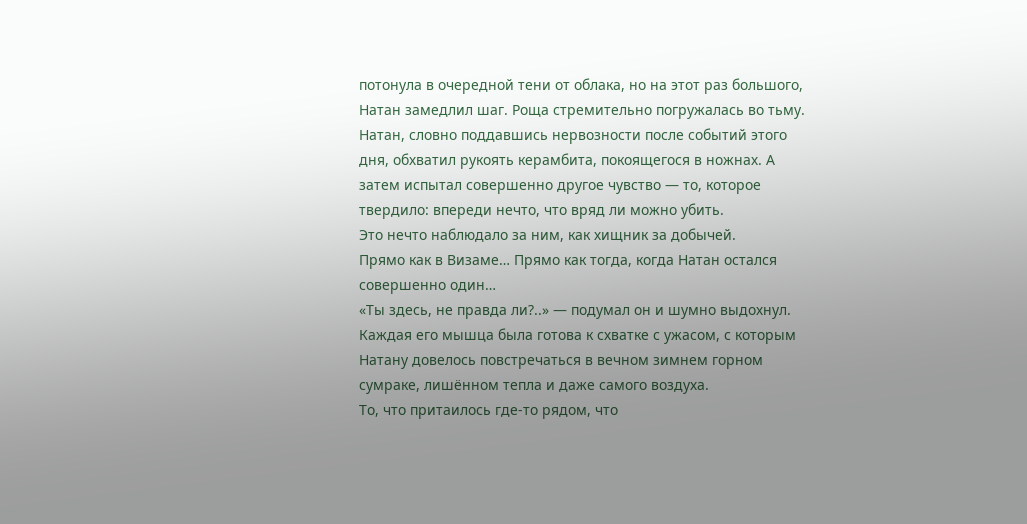потонула в очередной тени от облака, но на этот раз большого, Натан замедлил шаг. Роща стремительно погружалась во тьму. Натан, словно поддавшись нервозности после событий этого дня, обхватил рукоять керамбита, покоящегося в ножнах. А затем испытал совершенно другое чувство — то, которое твердило: впереди нечто, что вряд ли можно убить.
Это нечто наблюдало за ним, как хищник за добычей.
Прямо как в Визаме… Прямо как тогда, когда Натан остался совершенно один…
«Ты здесь, не правда ли?..» — подумал он и шумно выдохнул.
Каждая его мышца была готова к схватке с ужасом, с которым Натану довелось повстречаться в вечном зимнем горном сумраке, лишённом тепла и даже самого воздуха.
То, что притаилось где-то рядом, что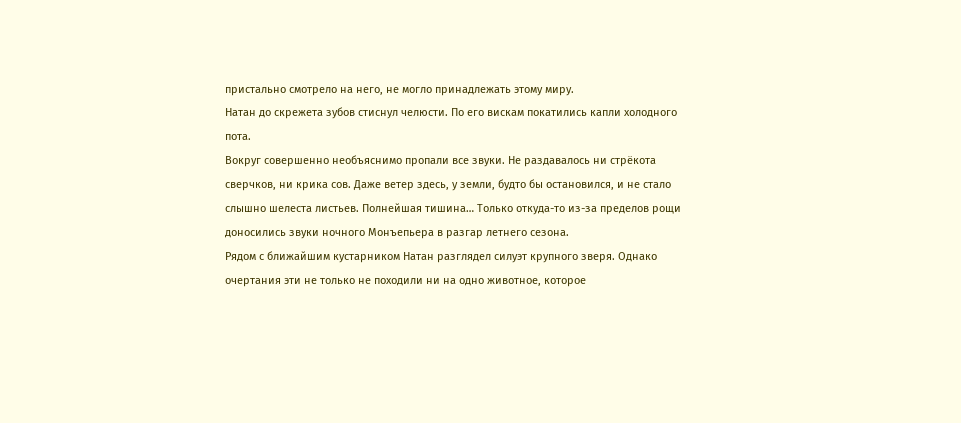пристально смотрело на него, не могло принадлежать этому миру.
Натан до скрежета зубов стиснул челюсти. По его вискам покатились капли холодного пота.
Вокруг совершенно необъяснимо пропали все звуки. Не раздавалось ни стрёкота сверчков, ни крика сов. Даже ветер здесь, у земли, будто бы остановился, и не стало слышно шелеста листьев. Полнейшая тишина… Только откуда-то из-за пределов рощи доносились звуки ночного Монъепьера в разгар летнего сезона.
Рядом с ближайшим кустарником Натан разглядел силуэт крупного зверя. Однако очертания эти не только не походили ни на одно животное, которое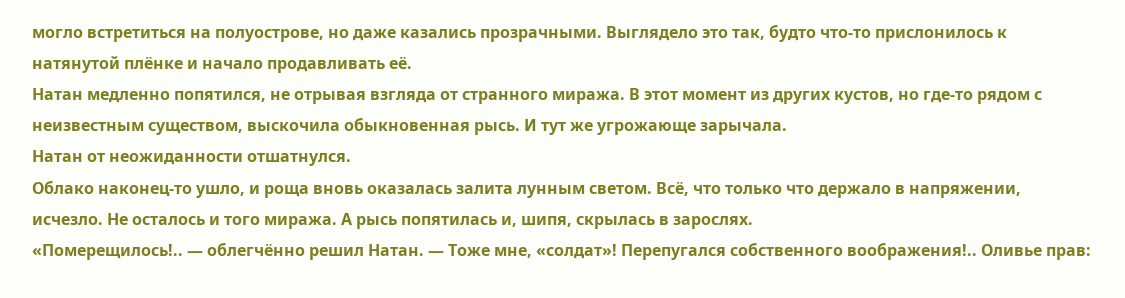могло встретиться на полуострове, но даже казались прозрачными. Выглядело это так, будто что-то прислонилось к натянутой плёнке и начало продавливать её.
Натан медленно попятился, не отрывая взгляда от странного миража. В этот момент из других кустов, но где-то рядом с неизвестным существом, выскочила обыкновенная рысь. И тут же угрожающе зарычала.
Натан от неожиданности отшатнулся.
Облако наконец-то ушло, и роща вновь оказалась залита лунным светом. Всё, что только что держало в напряжении, исчезло. Не осталось и того миража. А рысь попятилась и, шипя, скрылась в зарослях.
«Померещилось!.. — облегчённо решил Натан. — Тоже мне, «солдат»! Перепугался собственного воображения!.. Оливье прав: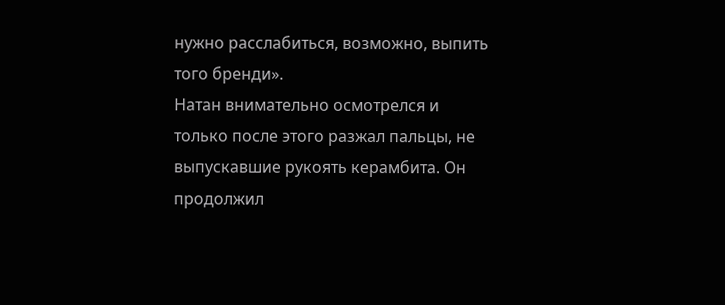нужно расслабиться, возможно, выпить того бренди».
Натан внимательно осмотрелся и только после этого разжал пальцы, не выпускавшие рукоять керамбита. Он продолжил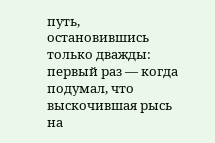путь, остановившись только дважды: первый раз — когда подумал, что выскочившая рысь на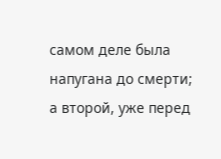самом деле была напугана до смерти; а второй, уже перед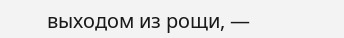выходом из рощи, —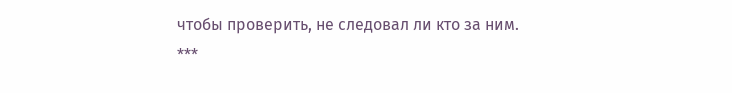чтобы проверить, не следовал ли кто за ним.
***